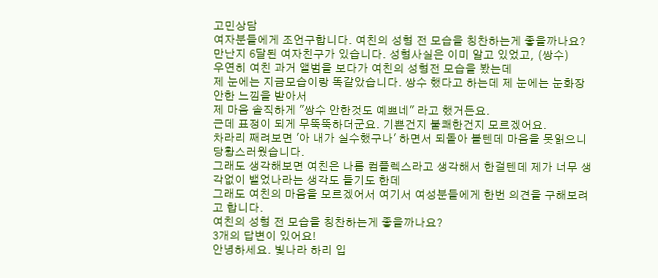고민상담
여자분들에게 조언구합니다. 여친의 성형 전 모습을 칭찬하는게 좋을까나요?
만난지 6달된 여자친구가 있습니다. 성형사실은 이미 알고 있었고, (쌍수)
우연히 여친 과거 앨범을 보다가 여친의 성형전 모습을 봤는데
제 눈에는 지금모습이랑 똑같았습니다. 쌍수 했다고 하는데 제 눈에는 눈화장 안한 느낌을 받아서
제 마음 솔직하게 "쌍수 안한것도 예쁘네" 라고 했거든요.
근데 표정이 되게 무뚝뚝하더군요. 기쁜건지 불쾌한건지 모르겠어요.
차라리 째려보면 '아 내가 실수했구나' 하면서 되돌아 볼텐데 마음을 못읽으니 당황스러웠습니다.
그래도 생각해보면 여친은 나름 컴플렉스라고 생각해서 한걸텐데 제가 너무 생각없이 뱉었나라는 생각도 들기도 한데
그래도 여친의 마음을 모르겠어서 여기서 여성분들에게 한번 의견을 구해보려고 합니다.
여친의 성형 전 모습을 칭찬하는게 좋을까나요?
3개의 답변이 있어요!
안녕하세요. 빛나라 하리 입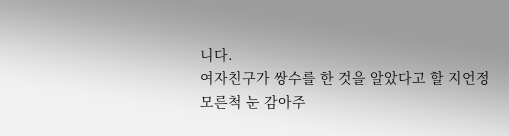니다.
여자친구가 쌍수를 한 것을 알았다고 할 지언정
모른척 눈 감아주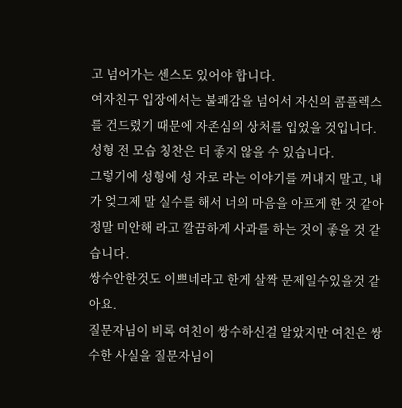고 넘어가는 센스도 있어야 합니다.
여자친구 입장에서는 불쾌감을 넘어서 자신의 콤플렉스를 건드렸기 때문에 자존심의 상처를 입었을 것입니다.
성형 전 모습 칭찬은 더 좋지 않을 수 있습니다.
그렇기에 성형에 성 자로 라는 이야기를 꺼내지 말고, 내가 엊그제 말 실수를 해서 너의 마음을 아프게 한 것 같아
정말 미안해 라고 깔끔하게 사과를 하는 것이 좋을 것 같습니다.
쌍수안한것도 이쁘네라고 한게 살짝 문제일수있을것 같아요.
질문자님이 비록 여친이 쌍수하신걸 알았지만 여친은 쌍수한 사실을 질문자님이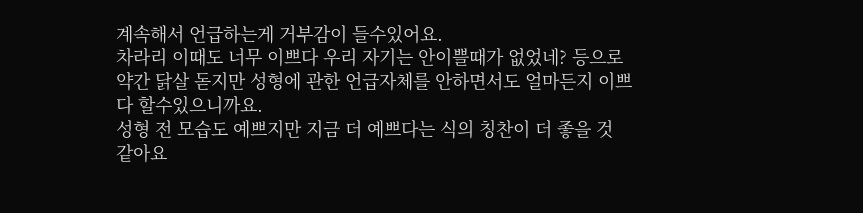계속해서 언급하는게 거부감이 들수있어요.
차라리 이때도 너무 이쁘다 우리 자기는 안이쁠때가 없었네? 등으로 약간 닭살 돋지만 성형에 관한 언급자체를 안하면서도 얼마든지 이쁘다 할수있으니까요.
성형 전 모습도 예쁘지만 지금 더 예쁘다는 식의 칭찬이 더 좋을 것 같아요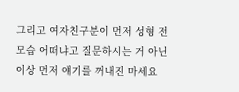그리고 여자친구분이 먼저 성형 전 모습 어떠냐고 질문하시는 거 아닌 이상 먼저 얘기를 꺼내진 마세요